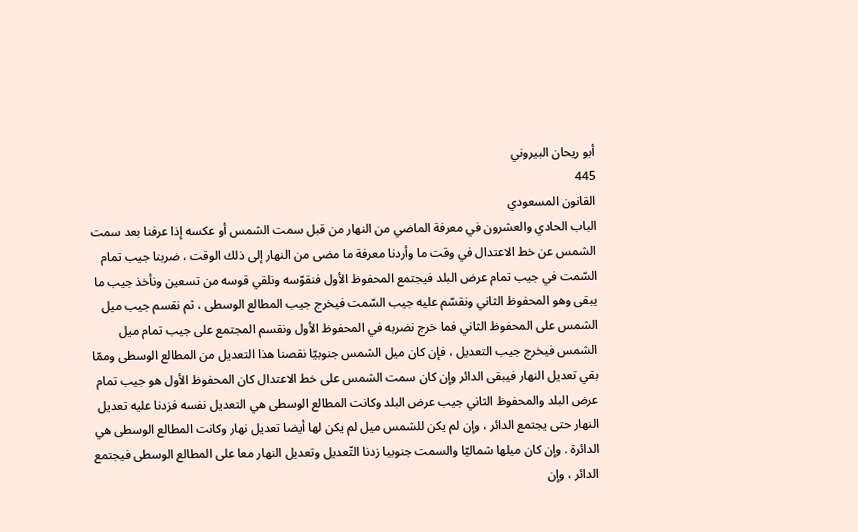أبو ريحان البيروني
445
القانون المسعودي
الباب الحادي والعشرون في معرفة الماضي من النهار من قبل سمت الشمس أو عكسه إذا عرفنا بعد سمت الشمس عن خط الاعتدال في وقت ما وأردنا معرفة ما مضى من النهار إلى ذلك الوقت ، ضربنا جيب تمام السّمت في جيب تمام عرض البلد فيجتمع المحفوظ الأول فنقوّسه ونلقي قوسه من تسعين ونأخذ جيب ما يبقى وهو المحفوظ الثاني ونقسّم عليه جيب السّمت فيخرج جيب المطالع الوسطى ، ثم نقسم جيب ميل الشمس على المحفوظ الثاني فما خرج نضربه في المحفوظ الأول ونقسم المجتمع على جيب تمام ميل الشمس فيخرج جيب التعديل ، فإن كان ميل الشمس جنوبيّا نقصنا هذا التعديل من المطالع الوسطى وممّا بقي تعديل النهار فيبقى الدائر وإن كان سمت الشمس على خط الاعتدال كان المحفوظ الأول هو جيب تمام عرض البلد والمحفوظ الثاني جيب عرض البلد وكانت المطالع الوسطى هي التعديل نفسه فزدنا عليه تعديل النهار حتى يجتمع الدائر ، وإن لم يكن للشمس ميل لم يكن لها أيضا تعديل نهار وكانت المطالع الوسطى هي الدائرة . وإن كان ميلها شماليّا والسمت جنوبيا زدنا التّعديل وتعديل النهار معا على المطالع الوسطى فيجتمع الدائر ، وإن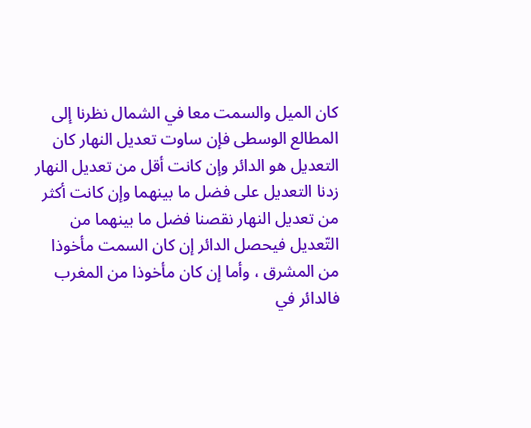كان الميل والسمت معا في الشمال نظرنا إلى المطالع الوسطى فإن ساوت تعديل النهار كان التعديل هو الدائر وإن كانت أقل من تعديل النهار زدنا التعديل على فضل ما بينهما وإن كانت أكثر من تعديل النهار نقصنا فضل ما بينهما من التّعديل فيحصل الدائر إن كان السمت مأخوذا من المشرق ، وأما إن كان مأخوذا من المغرب فالدائر في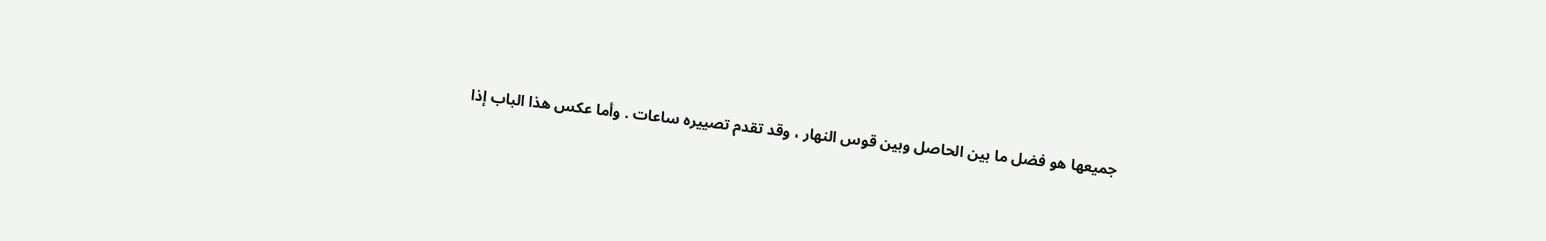جميعها هو فضل ما بين الحاصل وبين قوس النهار ، وقد تقدم تصييره ساعات . وأما عكس هذا الباب إذا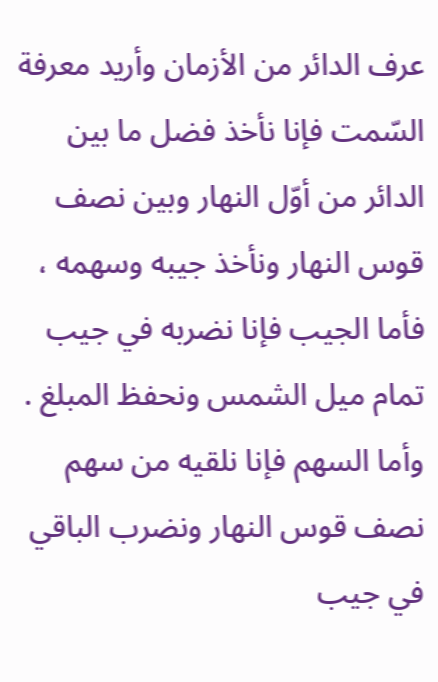عرف الدائر من الأزمان وأريد معرفة السّمت فإنا نأخذ فضل ما بين الدائر من أوّل النهار وبين نصف قوس النهار ونأخذ جيبه وسهمه ، فأما الجيب فإنا نضربه في جيب تمام ميل الشمس ونحفظ المبلغ . وأما السهم فإنا نلقيه من سهم نصف قوس النهار ونضرب الباقي في جيب